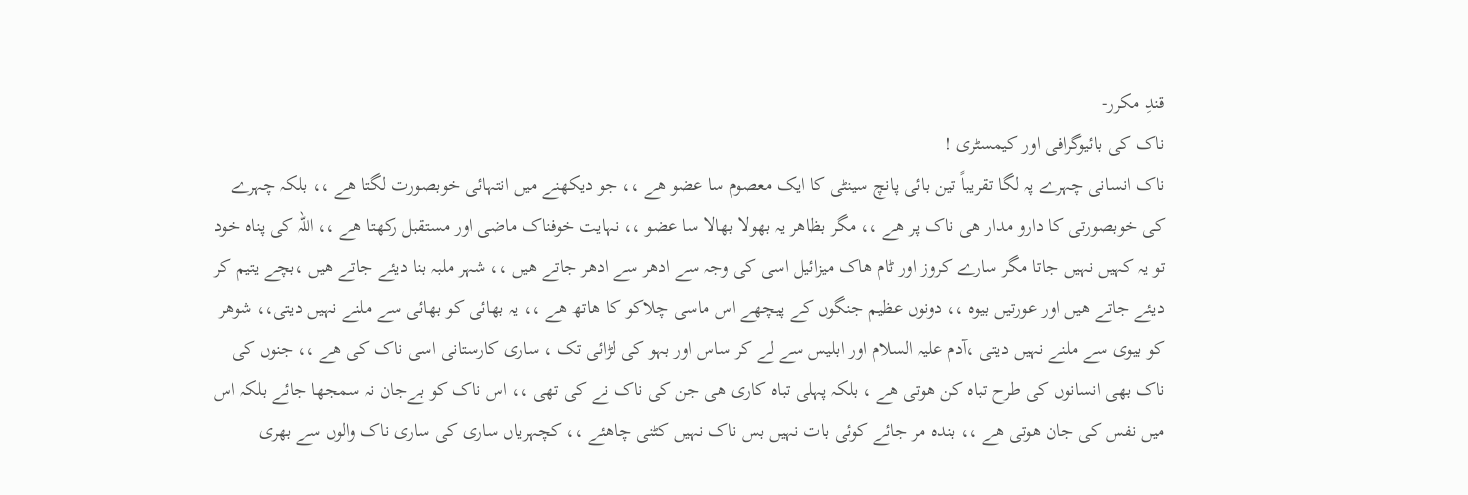قندِ مکرر-
ناک کی بائیوگرافی اور کیمسٹری !
ناک انسانی چہرے پہ لگا تقریباً تین بائی پانچ سینٹی کا ایک معصوم سا عضو ھے ،، جو دیکھنے میں انتہائی خوبصورت لگتا ھے ،، بلکہ چہرے کی خوبصورتی کا دارو مدار ھی ناک پر ھے ،، مگر بظاھر یہ بھولا بھالا سا عضو ،، نہایت خوفناک ماضی اور مستقبل رکھتا ھے ،، اللہ کی پناہ خود تو یہ کہیں نہیں جاتا مگر سارے کروز اور ٹام ھاک میزائیل اسی کی وجہ سے ادھر سے ادھر جاتے ھیں ،، شہر ملبہ بنا دیئے جاتے ھیں ،بچے یتیم کر دیئے جاتے ھیں اور عورتیں بیوہ ،، دونوں عظیم جنگوں کے پیچھے اس ماسی چلاکو کا ھاتھ ھے ،، یہ بھائی کو بھائی سے ملنے نہیں دیتی،، شوھر کو بیوی سے ملنے نہیں دیتی ،آدم علیہ السلام اور ابلیس سے لے کر ساس اور بہو کی لڑائی تک ، ساری کارستانی اسی ناک کی ھے ،، جنوں کی ناک بھی انسانوں کی طرح تباہ کن ھوتی ھے ، بلکہ پہلی تباہ کاری ھی جن کی ناک نے کی تھی ،، اس ناک کو بےجان نہ سمجھا جائے بلکہ اس میں نفس کی جان ھوتی ھے ،، بندہ مر جائے کوئی بات نہیں بس ناک نہیں کٹنی چاھئے ،، کچہریاں ساری کی ساری ناک والوں سے بھری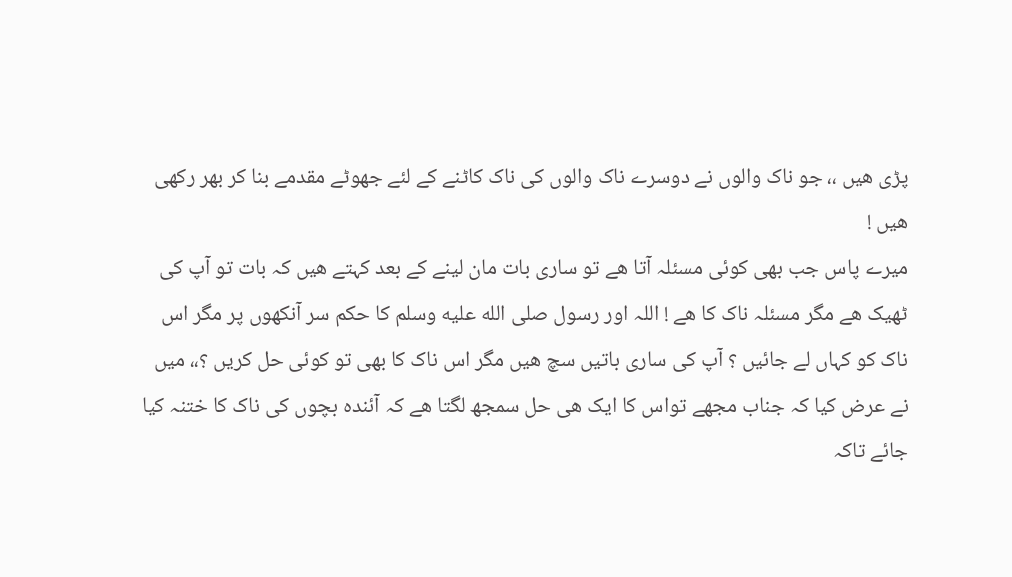پڑی ھیں ،، جو ناک والوں نے دوسرے ناک والوں کی ناک کاٹنے کے لئے جھوٹے مقدمے بنا کر بھر رکھی ھیں !
میرے پاس جب بھی کوئی مسئلہ آتا ھے تو ساری بات مان لینے کے بعد کہتے ھیں کہ بات تو آپ کی ٹھیک ھے مگر مسئلہ ناک کا ھے ! اللہ اور رسول صلى الله عليه وسلم کا حکم سر آنکھوں پر مگر اس ناک کو کہاں لے جائیں ؟ آپ کی ساری باتیں سچ ھیں مگر اس ناک کا بھی تو کوئی حل کریں ؟،، میں نے عرض کیا کہ جناب مجھے تواس کا ایک ھی حل سمجھ لگتا ھے کہ آئندہ بچوں کی ناک کا ختنہ کیا جائے تاکہ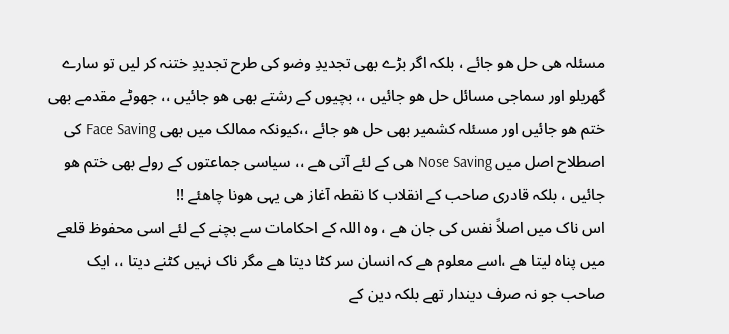مسئلہ ھی حل ھو جائے ، بلکہ اگر بڑے بھی تجدیدِ وضو کی طرح تجدیدِ ختنہ کر لیں تو سارے گھریلو اور سماجی مسائل حل ھو جائیں ،، بچیوں کے رشتے بھی ھو جائیں ،، جھوٹے مقدمے بھی ختم ھو جائیں اور مسئلہ کشمیر بھی حل ھو جائے ،،کیونکہ ممالک میں بھی Face Saving کی اصطلاح اصل میں Nose Saving ھی کے لئے آتی ھے ،، سیاسی جماعتوں کے رولے بھی ختم ھو جائیں ، بلکہ قادری صاحب کے انقلاب کا نقطہ آغاز ھی یہی ھونا چاھئے !!
اس ناک میں اصلاً نفس کی جان ھے ، وہ اللہ کے احکامات سے بچنے کے لئے اسی محفوظ قلعے میں پناہ لیتا ھے ،اسے معلوم ھے کہ انسان سر کٹا دیتا ھے مگر ناک نہیں کٹنے دیتا ،، ایک صاحب جو نہ صرف دیندار تھے بلکہ دین کے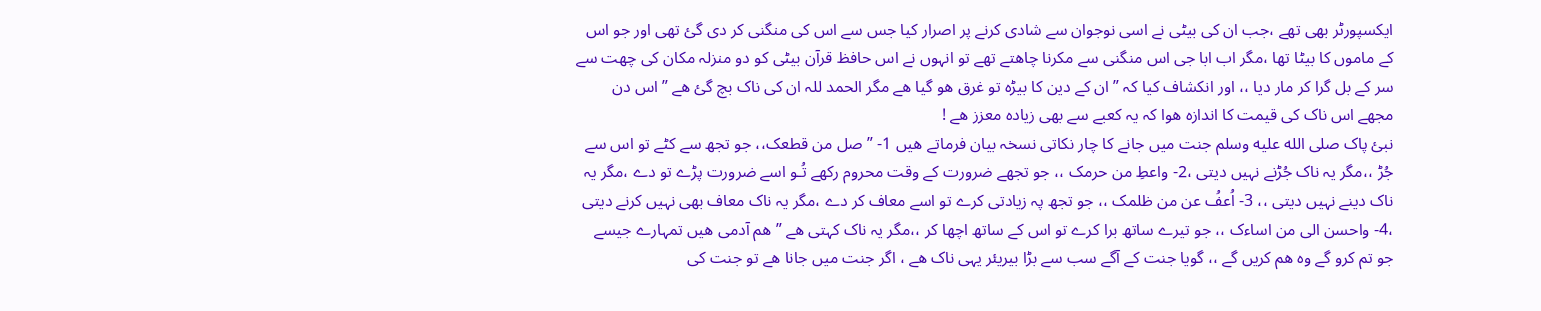ایکسپورٹر بھی تھے ،جب ان کی بیٹی نے اسی نوجوان سے شادی کرنے پر اصرار کیا جس سے اس کی منگنی کر دی گئ تھی اور جو اس کے ماموں کا بیٹا تھا ،مگر اب ابا جی اس منگنی سے مکرنا چاھتے تھے تو انہوں نے اس حافظ قرآن بیٹی کو دو منزلہ مکان کی چھت سے سر کے بل گرا کر مار دیا ،، اور انکشاف کیا کہ ” ان کے دین کا بیڑہ تو غرق ھو گیا ھے مگر الحمد للہ ان کی ناک بچ گئ ھے ” اس دن مجھے اس ناک کی قیمت کا اندازہ ھوا کہ یہ کعبے سے بھی زیادہ معزز ھے !
نبئ پاک صلى الله عليه وسلم جنت میں جانے کا چار نکاتی نسخہ بیان فرماتے ھیں 1- ” صل من قطعک،، جو تجھ سے کٹے تو اس سے جُڑ ،،مگر یہ ناک جُڑنے نہیں دیتی ،2- واعطِ من حرمک ،، جو تجھے ضرورت کے وقت محروم رکھے تُـو اسے ضرورت پڑے تو دے ،مگر یہ ناک دینے نہیں دیتی ،، 3- اُعفُ عن من ظلمک ،، جو تجھ پہ زیادتی کرے تو اسے معاف کر دے ،مگر یہ ناک معاف بھی نہیں کرنے دیتی ،4- واحسن الی من اساءک ،، جو تیرے ساتھ برا کرے تو اس کے ساتھ اچھا کر ،،مگر یہ ناک کہتی ھے ” ھم آدمی ھیں تمہارے جیسے جو تم کرو گے وہ ھم کریں گے ،، گویا جنت کے آگے سب سے بڑا بیریئر یہی ناک ھے ، اگر جنت میں جانا ھے تو جنت کی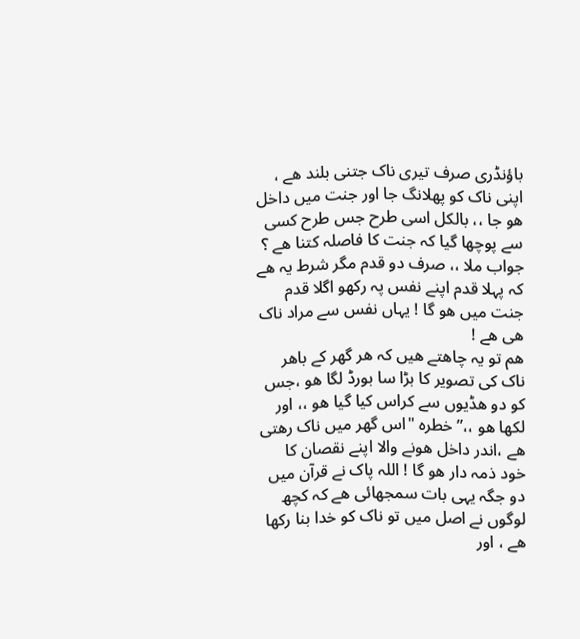باؤنڈری صرف تیری ناک جتنی بلند ھے ، اپنی ناک کو پھلانگ جا اور جنت میں داخل ھو جا ،، بالکل اسی طرح جس طرح کسی سے پوچھا گیا کہ جنت کا فاصلہ کتنا ھے ؟ جواب ملا ،، صرف دو قدم مگر شرط یہ ھے کہ پہلا قدم اپنے نفس پہ رکھو اگلا قدم جنت میں ھو گا ! یہاں نفس سے مراد ناک ھی ھے !
ھم تو یہ چاھتے ھیں کہ ھر گھر کے باھر ناک کی تصویر کا بڑا سا بورڈ لگا ھو ،جس کو دو ھڈیوں سے کراس کیا گیا ھو ،، اور لکھا ھو ،،” خطرہ "اس گھر میں ناک رھتی ھے ،اندر داخل ھونے والا اپنے نقصان کا خود ذمہ دار ھو گا ! اللہ پاک نے قرآن میں دو جگہ یہی بات سمجھائی ھے کہ کچھ لوگوں نے اصل میں تو ناک کو خدا بنا رکھا ھے ، اور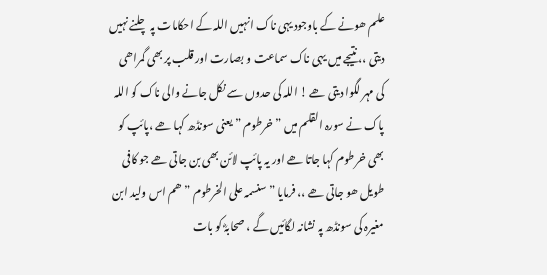علم ھونے کے باوجود یہی ناک انہیں اللہ کے احکامات پہ چلنے نہیں دیتی ،، نتیجے میں یہی ناک سماعت و بصارت اور قلب پر بھی گمراھی کی مہر لگوا دیتی ھے ! اللہ کی حدوں سے نکل جانے والی ناک کو اللہ پاک نے سورہ القلم میں ” خرطوم ” یعنی سونڈھ کہا ھے ،پائپ کو بھی خرطوم کہا جاتا ھے اور یہ پائپ لائن بھی بن جاتی ھے جو کافی طویل ھو جاتی ھے ،، فرمایا ” سنسمہ علی الخرطوم ” ھم اس ولید ابن مغیرہ کی سونڈھ پہ نشانہ لگائیں گے ، صحابہؓ کو بات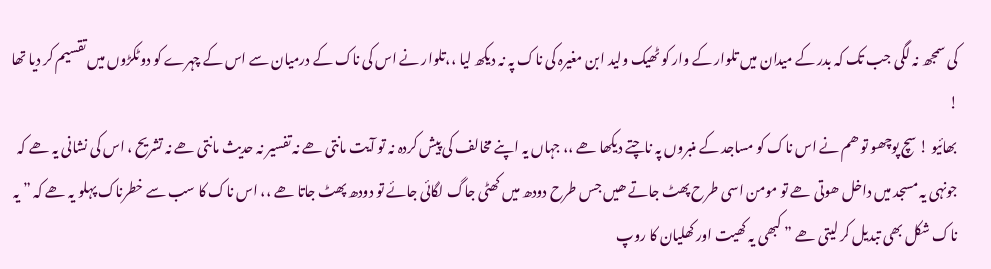کی سمجھ نہ لگی جب تک کہ بدر کے میدان میں تلوار کے وار کو ٹھیک ولید ابن مغیرہ کی ناک پہ نہ دیکھ لیا ،،تلوار نے اس کی ناک کے درمیان سے اس کے چہرے کو دوٹکڑوں میں تقسیم کر دیا تھا !
بھائیو ! سچ پوچھو تو ھم نے اس ناک کو مساجد کے منبروں پہ ناچتے دیکھا ھے ،، جہاں یہ اپنے مخالف کی پیش کردہ نہ تو آیت مانتی ھے نہ تفسیر نہ حدیث مانتی ھے نہ تشریح ، اس کی نشانی یہ ھے کہ جونہی یہ مسجد میں داخل ھوتی ھے تو مومن اسی طرح پھٹ جاتے ھیں جس طرح دودھ میں کھٹی جاگ لگائی جائے تو دودھ پھٹ جاتا ھے ،، اس ناک کا سب سے خطرناک پہلو یہ ھے کہ ” یہ ناک شکل بھی تبدیل کر لیتی ھے ” کبھی یہ کھیت اور کھلیان کا روپ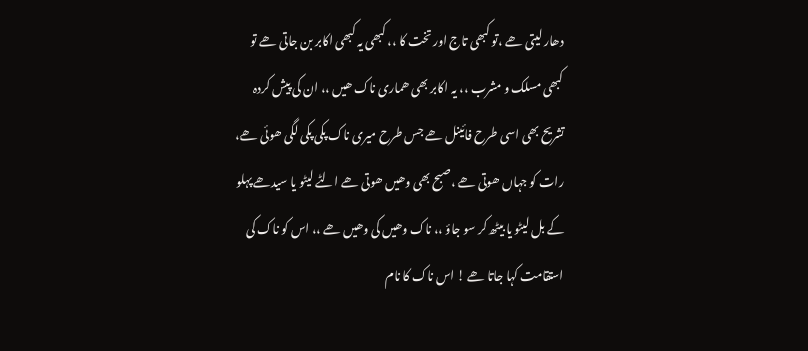دھار لیتی ھے ،تو کبھی تاج اور تخت کا ،، کبھی یہ کبھی اکابر بن جاتی ھے تو کبھی مسلک و مشرب ،، یہ اکابر بھی ھماری ناک ھیں ،، ان کی پیش کردہ تشریح بھی اسی طرح فائینل ھے جس طرح میری ناک پکی پکی لگی ھوئی ھے، رات کو جہاں ھوتی ھے ،صبح بھی وھیں ھوتی ھے الٹے لیٹو یا سیدھے پہلو کے بل لیٹو یا بیٹھ کر سو جاؤ ،، ناک وھیں کی وھیں ھے ،، اس کو ناک کی استقامت کہا جاتا ھے ! اس ناک کا نام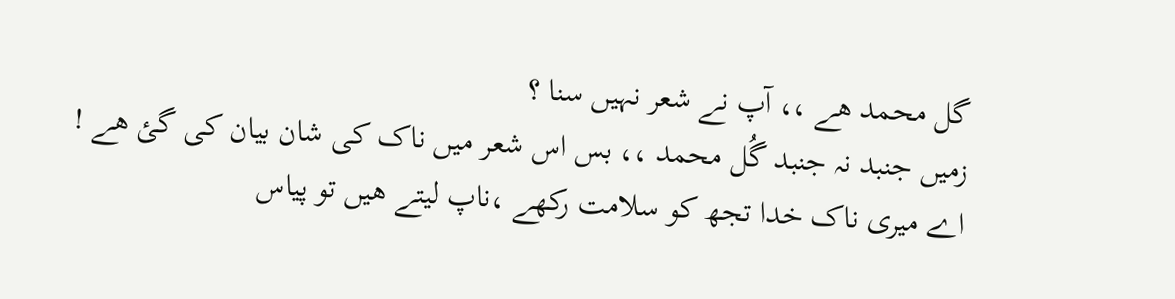گل محمد ھے ،، آپ نے شعر نہیں سنا ؟
زمیں جنبد نہ جنبد گُل محمد ،، بس اس شعر میں ناک کی شان بیان کی گئ ھے !
اے میری ناک خدا تجھ کو سلامت رکھے ،ناپ لیتے ھیں تو پیاس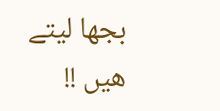بجھا لیتے ھیں !!